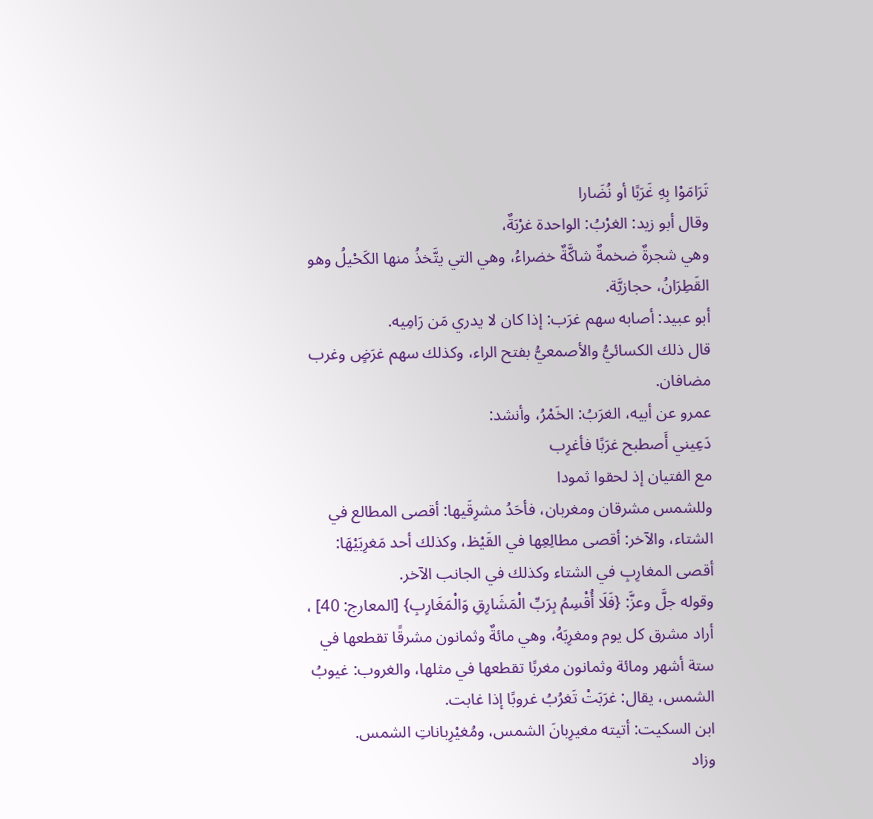تَرَامَوْا بِهِ غَرَبًا أو نُضَارا
وقال أبو زيد: الغرْبُ: الواحدة غرْبَةٌ،
وهي شجرةٌ ضخمةٌ شاكَّةٌ خضراءُ، وهي التي يتَّخذُ منها الكَحْيلُ وهو القَطِرَانُ، حجازيَّة.
أبو عبيد: أصابه سهم غرَب: إذا كان لا يدري مَن رَامِيه.
قال ذلك الكسائيُّ والأصمعيُّ بفتح الراء، وكذلك سهم غرَضٍ وغرب مضافان.
عمرو عن أبيه، الغرَبُ: الخَمْرُ، وأنشد:
دَعِيني أَصطبح غرَبًا فأغرِب
مع الفتيان إذ لحقوا ثمودا
وللشمس مشرقان ومغربان، فأحَدُ مشرِقَيها: أقصى المطالع في الشتاء، والآخر: أقصى مطالِعِها في القَيْظ، وكذلك أحد مَغرِبَيْهَا: أقصى المغارِبِ في الشتاء وكذلك في الجانب الآخر.
وقوله جلَّ وعزَّ: {فَلَا أُقْسِمُ بِرَبِّ الْمَشَارِقِ وَالْمَغَارِبِ} [المعارج: 40] ، أراد مشرق كل يوم ومغرِبَهُ، وهي مائةٌ وثمانون مشرقًا تقطعها في ستة أشهر ومائة وثمانون مغربًا تقطعها في مثلها، والغروب: غيوبُ الشمس، يقال: غرَبَتْ تَغرُبُ غروبًا إذا غابت.
ابن السكيت: أتيته مغيرِبانَ الشمس، ومُغيْرِباناتِ الشمس.
وزاد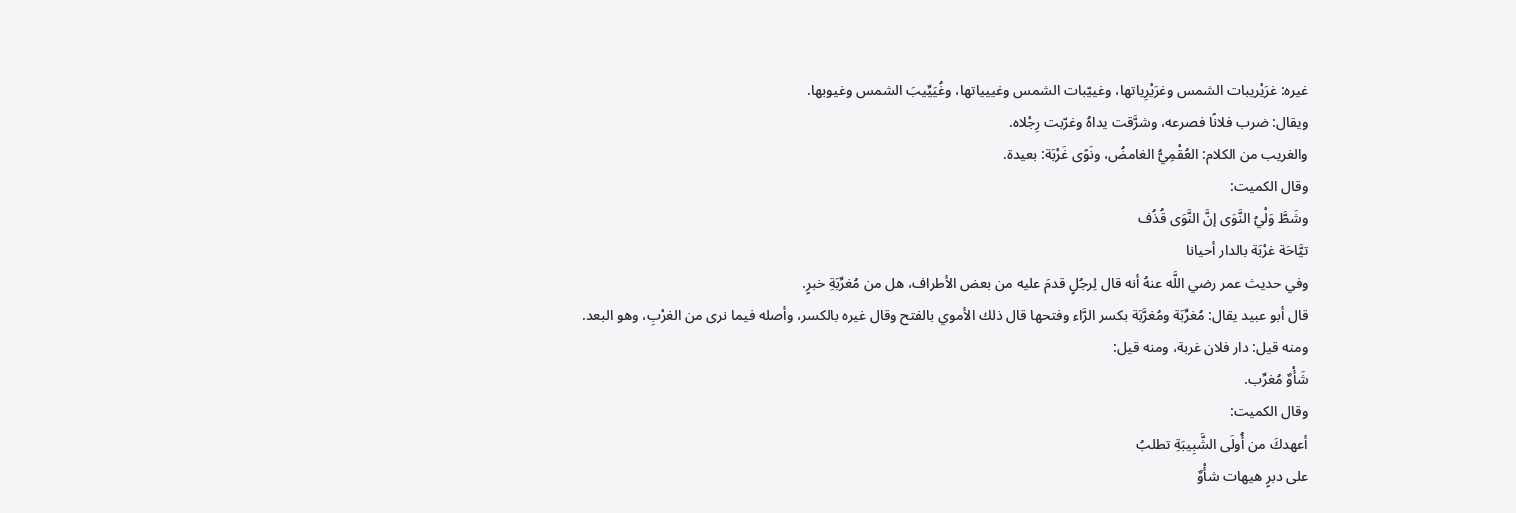غيره: غرَيْريبات الشمس وغرَيْرِياتها، وغييّبات الشمس وغييياتها، وغُيَيِّيبَ الشمس وغيوبها.
ويقال: ضرب فلانًا فصرعه، وشرَّقت يداهُ وغرّبت رِجْلاه.
والغريب من الكلام: العُقْمِيُّ الغامضُ، ونَوًى غَرْبَة: بعيدة.
وقال الكميت:
وشَطَّ وَلْيُ النَّوَى إنَّ النَّوَى قُذُف
تيَّاحَة غرْبَة بالدار أحيانا
وفي حديث عمر رضي اللَّه عنهُ أنه قال لِرجُلٍ قدمَ عليه من بعض الأطراف، هل من مُغرِّبَةِ خبرٍ.
قال أبو عبيد يقال: مُغرِّبَة ومُغرَّبَة بكسر الرَّاء وفتحها قال ذلك الأموي بالفتح وقال غيره بالكسر، وأصله فيما نرى من الغرْبِ، وهو البعد.
ومنه قيل: دار فلان غربة، ومنه قيل:
شَأْوٌ مُغرِّب.
وقال الكميت:
أعهدكَ من أُولَى الشَّبِيبَةِ تطلبُ
على دبرٍ هيهات شأْوٌ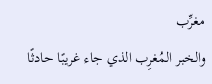مغرِّب
والخبر المُغرِب الذي جاء غريبًا حادثًا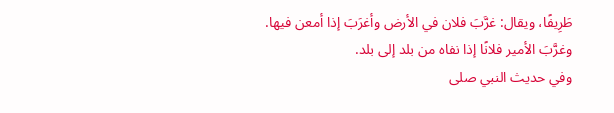طَرِيفًا، ويقال: غرَّبَ فلان في الأرض وأغرَبَ إذا أمعن فيها.
وغرَّبَ الأمير فلانًا إذا نفاه من بلد إلى بلد.
وفي حديث النبي صلى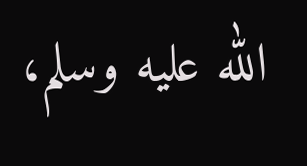الله عليه وسلم،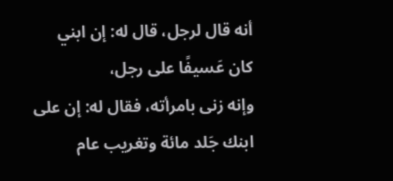أنه قال لرجل، قال له: إن ابني كان عَسيفًا على رجل،
وإنه زنى بامرأته، فقال له: إن على ابنك جَلد مائة وتغريب عام